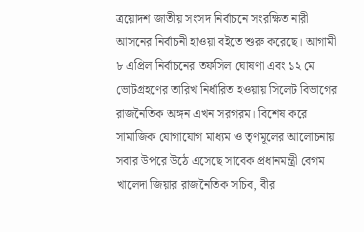ত্রয়োদশ জাতীয় সংসদ নির্বাচনে সংরক্ষিত নারী আসনের নির্বাচনী হাওয়া বইতে শুরু করেছে। আগামী ৮ এপ্রিল নির্বাচনের তফসিল ঘোষণা এবং ১২ মে ভোটগ্রহণের তারিখ নির্ধারিত হওয়ায় সিলেট বিভাগের রাজনৈতিক অঙ্গন এখন সরগরম। বিশেষ করে সামাজিক যোগাযোগ মাধ্যম ও তৃণমূলের আলোচনায় সবার উপরে উঠে এসেছে সাবেক প্রধানমন্ত্রী বেগম খালেদা জিয়ার রাজনৈতিক সচিব, বীর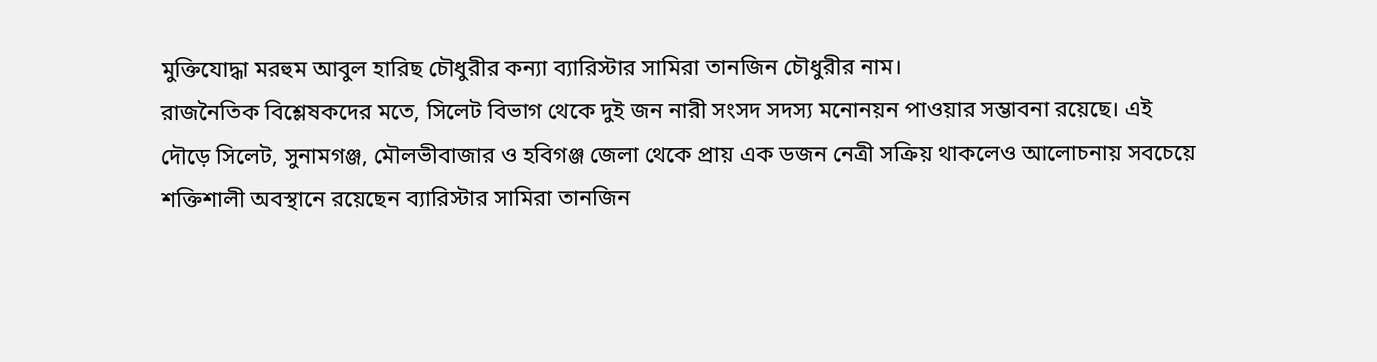মুক্তিযোদ্ধা মরহুম আবুল হারিছ চৌধুরীর কন্যা ব্যারিস্টার সামিরা তানজিন চৌধুরীর নাম।
রাজনৈতিক বিশ্লেষকদের মতে, সিলেট বিভাগ থেকে দুই জন নারী সংসদ সদস্য মনোনয়ন পাওয়ার সম্ভাবনা রয়েছে। এই দৌড়ে সিলেট, সুনামগঞ্জ, মৌলভীবাজার ও হবিগঞ্জ জেলা থেকে প্রায় এক ডজন নেত্রী সক্রিয় থাকলেও আলোচনায় সবচেয়ে শক্তিশালী অবস্থানে রয়েছেন ব্যারিস্টার সামিরা তানজিন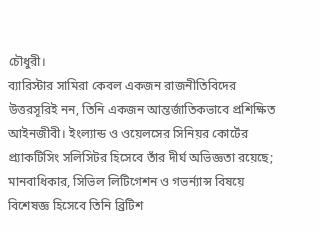চৌধুরী।
ব্যারিস্টার সামিরা কেবল একজন রাজনীতিবিদের উত্তরসূরিই নন, তিনি একজন আন্তর্জাতিকভাবে প্রশিক্ষিত আইনজীবী। ইংল্যান্ড ও ওয়েলসের সিনিয়র কোর্টের প্র্যাকটিসিং সলিসিটর হিসেবে তাঁর দীর্ঘ অভিজ্ঞতা রয়েছে; মানবাধিকার, সিভিল লিটিগেশন ও গভর্ন্যান্স বিষয়ে বিশেষজ্ঞ হিসেবে তিনি ব্রিটিশ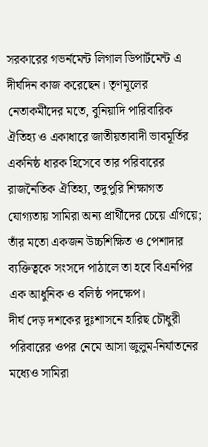সরকারের গভর্নমেন্ট লিগাল ডিপার্টমেন্ট এ দীর্ঘদিন কাজ করেছেন। তৃণমূলের নেতাকর্মীদের মতে, বুনিয়াদি পারিবারিক ঐতিহ্য ও একাধারে জাতীয়তাবাদী ভাবমূর্তির একনিষ্ঠ ধারক হিসেবে তার পরিবারের রাজনৈতিক ঐতিহ্য, তদুপুরি শিক্ষাগত যোগ্যতায় সামিরা অন্য প্রার্থীদের চেয়ে এগিয়ে; তাঁর মতো একজন উচ্চশিক্ষিত ও পেশাদার ব্যক্তিত্বকে সংসদে পাঠালে তা হবে বিএনপির এক আধুনিক ও বলিষ্ঠ পদক্ষেপ।
দীর্ঘ দেড় দশকের দুঃশাসনে হারিছ চৌধুরী পরিবারের ওপর নেমে আসা জুলুম-নির্যাতনের মধ্যেও সামিরা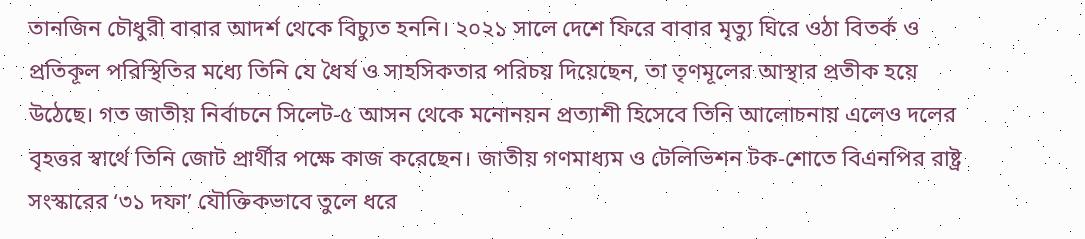তানজিন চৌধুরী বাবার আদর্শ থেকে বিচ্যুত হননি। ২০২১ সালে দেশে ফিরে বাবার মৃত্যু ঘিরে ওঠা বিতর্ক ও প্রতিকূল পরিস্থিতির মধ্যে তিনি যে ধৈর্য ও সাহসিকতার পরিচয় দিয়েছেন, তা তৃণমূলের আস্থার প্রতীক হয়ে উঠেছে। গত জাতীয় নির্বাচনে সিলেট-৫ আসন থেকে মনোনয়ন প্রত্যাশী হিসেবে তিনি আলোচনায় এলেও দলের বৃহত্তর স্বার্থে তিনি জোট প্রার্থীর পক্ষে কাজ করেছেন। জাতীয় গণমাধ্যম ও টেলিভিশন টক-শোতে বিএনপির রাষ্ট্র সংস্কারের ‘৩১ দফা’ যৌক্তিকভাবে তুলে ধরে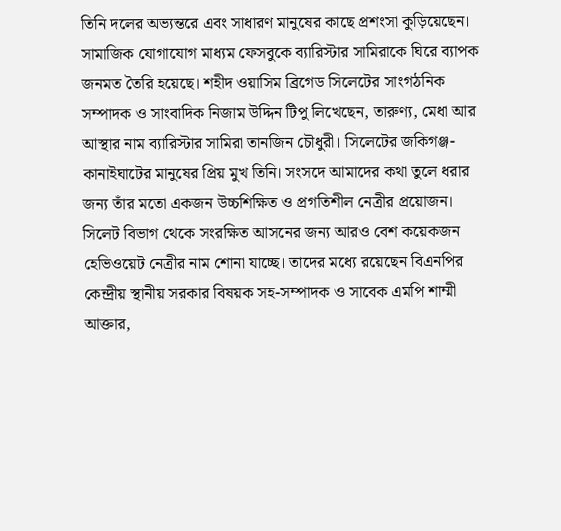তিনি দলের অভ্যন্তরে এবং সাধারণ মানুষের কাছে প্রশংসা কুড়িয়েছেন।
সামাজিক যোগাযোগ মাধ্যম ফেসবুকে ব্যারিস্টার সামিরাকে ঘিরে ব্যাপক জনমত তৈরি হয়েছে। শহীদ ওয়াসিম ব্রিগেড সিলেটের সাংগঠনিক সম্পাদক ও সাংবাদিক নিজাম উদ্দিন টিপু লিখেছেন, তারুণ্য, মেধা আর আস্থার নাম ব্যারিস্টার সামিরা তানজিন চৌধুরী। সিলেটের জকিগঞ্জ-কানাইঘাটের মানুষের প্রিয় মুখ তিনি। সংসদে আমাদের কথা তুলে ধরার জন্য তাঁর মতো একজন উচ্চশিক্ষিত ও প্রগতিশীল নেত্রীর প্রয়োজন।
সিলেট বিভাগ থেকে সংরক্ষিত আসনের জন্য আরও বেশ কয়েকজন হেভিওয়েট নেত্রীর নাম শোনা যাচ্ছে। তাদের মধ্যে রয়েছেন বিএনপির কেন্দ্রীয় স্থানীয় সরকার বিষয়ক সহ-সম্পাদক ও সাবেক এমপি শাম্মী আক্তার,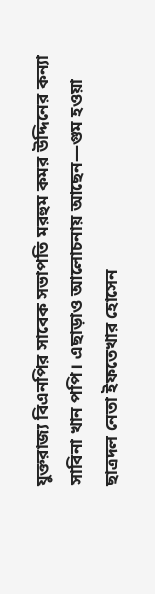যুক্তরাজ্য বিএনপির সাবেক সভাপতি মরহুম কমর উদ্দিনের কন্যা সাবিনা খান পপি। এছাড়াও আলোচনায় আছেন—গুম হওয়া ছাত্রদল নেতা ইফতেখার হোসেন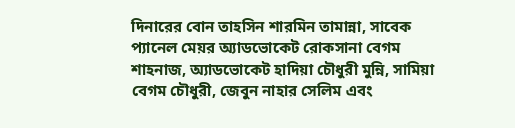দিনারের বোন তাহসিন শারমিন তামান্না, সাবেক প্যানেল মেয়র অ্যাডভোকেট রোকসানা বেগম শাহনাজ, অ্যাডভোকেট হাদিয়া চৌধুরী মুন্নি, সামিয়া বেগম চৌধুরী, জেবুন নাহার সেলিম এবং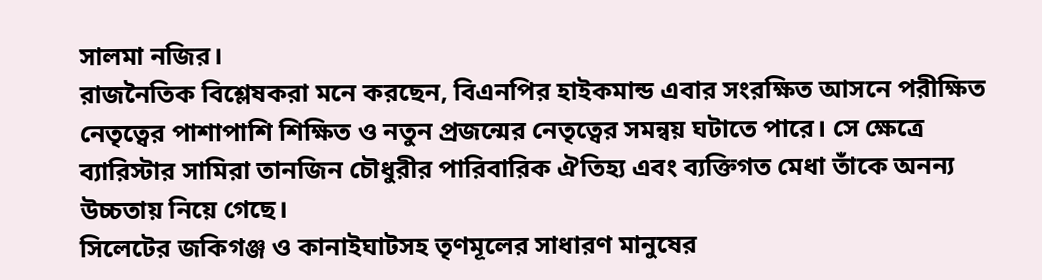সালমা নজির।
রাজনৈতিক বিশ্লেষকরা মনে করছেন, বিএনপির হাইকমান্ড এবার সংরক্ষিত আসনে পরীক্ষিত নেতৃত্বের পাশাপাশি শিক্ষিত ও নতুন প্রজন্মের নেতৃত্বের সমন্বয় ঘটাতে পারে। সে ক্ষেত্রে ব্যারিস্টার সামিরা তানজিন চৌধুরীর পারিবারিক ঐতিহ্য এবং ব্যক্তিগত মেধা তাঁকে অনন্য উচ্চতায় নিয়ে গেছে।
সিলেটের জকিগঞ্জ ও কানাইঘাটসহ তৃণমূলের সাধারণ মানুষের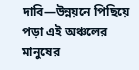দাবি—উন্নয়নে পিছিয়ে পড়া এই অঞ্চলের মানুষের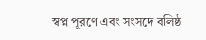স্বপ্ন পূরণে এবং সংসদে বলিষ্ঠ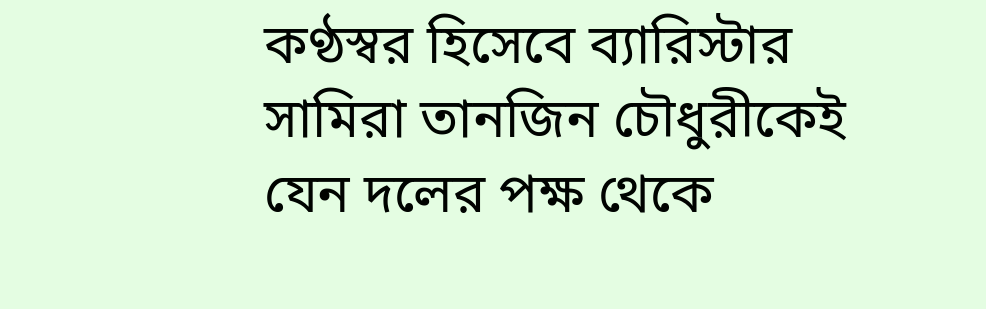কণ্ঠস্বর হিসেবে ব্যারিস্টার সামিরা তানজিন চৌধুরীকেই যেন দলের পক্ষ থেকে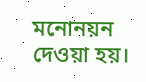মনোনয়ন দেওয়া হয়।